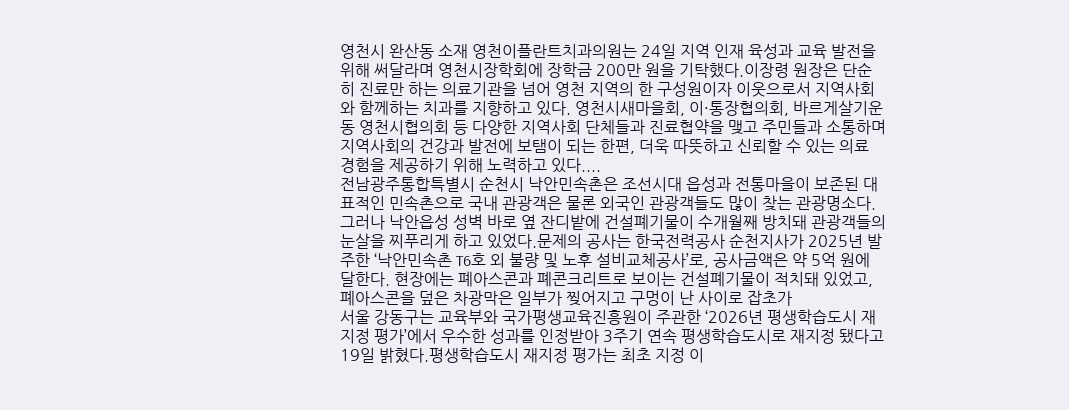영천시 완산동 소재 영천이플란트치과의원는 24일 지역 인재 육성과 교육 발전을 위해 써달라며 영천시장학회에 장학금 200만 원을 기탁했다.이장령 원장은 단순히 진료만 하는 의료기관을 넘어 영천 지역의 한 구성원이자 이웃으로서 지역사회와 함께하는 치과를 지향하고 있다. 영천시새마을회, 이·통장협의회, 바르게살기운동 영천시협의회 등 다양한 지역사회 단체들과 진료협약을 맺고 주민들과 소통하며 지역사회의 건강과 발전에 보탬이 되는 한편, 더욱 따뜻하고 신뢰할 수 있는 의료 경험을 제공하기 위해 노력하고 있다....
전남광주통합특별시 순천시 낙안민속촌은 조선시대 읍성과 전통마을이 보존된 대표적인 민속촌으로 국내 관광객은 물론 외국인 관광객들도 많이 찾는 관광명소다.그러나 낙안읍성 성벽 바로 옆 잔디밭에 건설폐기물이 수개월째 방치돼 관광객들의 눈살을 찌푸리게 하고 있었다.문제의 공사는 한국전력공사 순천지사가 2025년 발주한 ‘낙안민속촌 T6호 외 불량 및 노후 설비교체공사’로, 공사금액은 약 5억 원에 달한다. 현장에는 폐아스콘과 폐콘크리트로 보이는 건설폐기물이 적치돼 있었고, 폐아스콘을 덮은 차광막은 일부가 찢어지고 구멍이 난 사이로 잡초가
서울 강동구는 교육부와 국가평생교육진흥원이 주관한 ‘2026년 평생학습도시 재지정 평가’에서 우수한 성과를 인정받아 3주기 연속 평생학습도시로 재지정 됐다고 19일 밝혔다.평생학습도시 재지정 평가는 최초 지정 이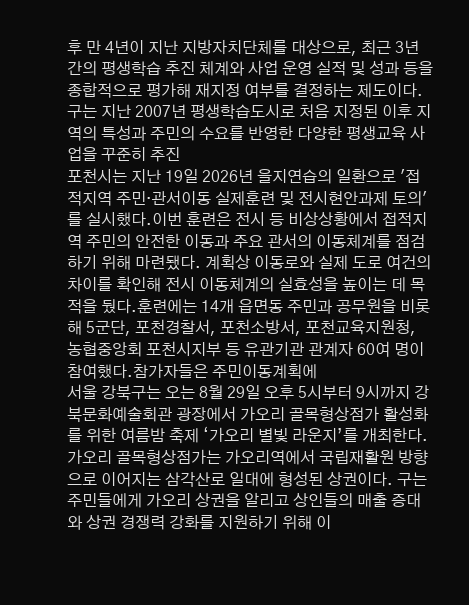후 만 4년이 지난 지방자치단체를 대상으로, 최근 3년간의 평생학습 추진 체계와 사업 운영 실적 및 성과 등을 종합적으로 평가해 재지정 여부를 결정하는 제도이다. 구는 지난 2007년 평생학습도시로 처음 지정된 이후 지역의 특성과 주민의 수요를 반영한 다양한 평생교육 사업을 꾸준히 추진
포천시는 지난 19일 2026년 을지연습의 일환으로 '접적지역 주민·관서이동 실제훈련 및 전시현안과제 토의'를 실시했다.이번 훈련은 전시 등 비상상황에서 접적지역 주민의 안전한 이동과 주요 관서의 이동체계를 점검하기 위해 마련됐다. 계획상 이동로와 실제 도로 여건의 차이를 확인해 전시 이동체계의 실효성을 높이는 데 목적을 뒀다.훈련에는 14개 읍면동 주민과 공무원을 비롯해 5군단, 포천경찰서, 포천소방서, 포천교육지원청, 농협중앙회 포천시지부 등 유관기관 관계자 60여 명이 참여했다.참가자들은 주민이동계획에
서울 강북구는 오는 8월 29일 오후 5시부터 9시까지 강북문화예술회관 광장에서 가오리 골목형상점가 활성화를 위한 여름밤 축제 ‘가오리 별빛 라운지’를 개최한다.가오리 골목형상점가는 가오리역에서 국립재활원 방향으로 이어지는 삼각산로 일대에 형성된 상권이다. 구는 주민들에게 가오리 상권을 알리고 상인들의 매출 증대와 상권 경쟁력 강화를 지원하기 위해 이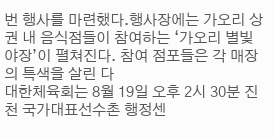번 행사를 마련했다.행사장에는 가오리 상권 내 음식점들이 참여하는 ‘가오리 별빛 야장’이 펼쳐진다. 참여 점포들은 각 매장의 특색을 살린 다
대한체육회는 8월 19일 오후 2시 30분 진천 국가대표선수촌 행정센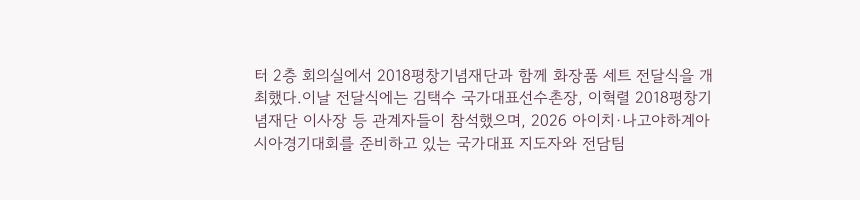터 2층 회의실에서 2018평창기념재단과 함께 화장품 세트 전달식을 개최했다.이날 전달식에는 김택수 국가대표선수촌장, 이혁렬 2018평창기념재단 이사장 등 관계자들이 참석했으며, 2026 아이치·나고야하계아시아경기대회를 준비하고 있는 국가대표 지도자와 전담팀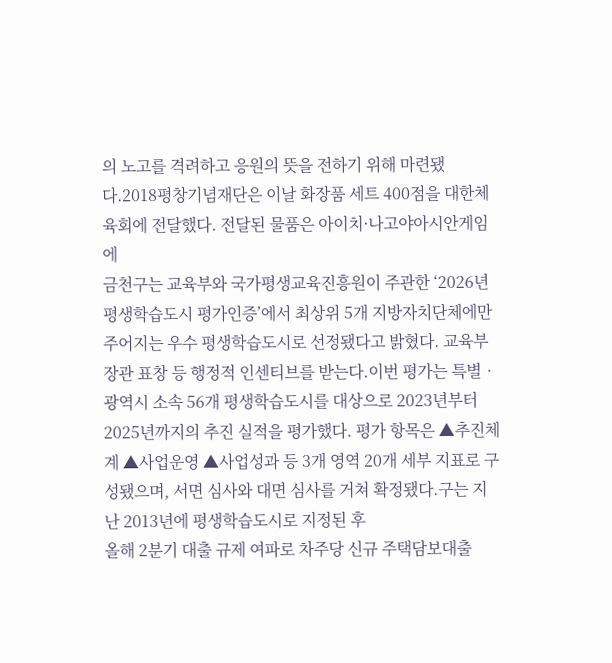의 노고를 격려하고 응원의 뜻을 전하기 위해 마련됐다.2018평창기념재단은 이날 화장품 세트 400점을 대한체육회에 전달했다. 전달된 물품은 아이치·나고야아시안게임에
금천구는 교육부와 국가평생교육진흥원이 주관한 ‘2026년 평생학습도시 평가인증’에서 최상위 5개 지방자치단체에만 주어지는 우수 평생학습도시로 선정됐다고 밝혔다. 교육부장관 표창 등 행정적 인센티브를 받는다.이번 평가는 특별‧광역시 소속 56개 평생학습도시를 대상으로 2023년부터 2025년까지의 추진 실적을 평가했다. 평가 항목은 ▲추진체계 ▲사업운영 ▲사업성과 등 3개 영역 20개 세부 지표로 구성됐으며, 서면 심사와 대면 심사를 거쳐 확정됐다.구는 지난 2013년에 평생학습도시로 지정된 후
올해 2분기 대출 규제 여파로 차주당 신규 주택담보대출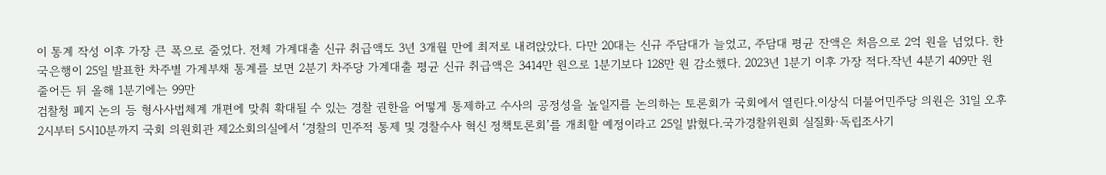이 통계 작성 이후 가장 큰 폭으로 줄었다. 전체 가계대출 신규 취급액도 3년 3개월 만에 최저로 내려앉았다. 다만 20대는 신규 주담대가 늘었고, 주담대 평균 잔액은 처음으로 2억 원을 넘었다. 한국은행이 25일 발표한 차주별 가계부채 통계를 보면 2분기 차주당 가계대출 평균 신규 취급액은 3414만 원으로 1분기보다 128만 원 감소했다. 2023년 1분기 이후 가장 적다.작년 4분기 409만 원 줄어든 뒤 올해 1분기에는 99만
검찰청 폐지 논의 등 형사사법체계 개편에 맞춰 확대될 수 있는 경찰 권한을 어떻게 통제하고 수사의 공정성을 높일지를 논의하는 토론회가 국회에서 열린다.이상식 더불어민주당 의원은 31일 오후 2시부터 5시10분까지 국회 의원회관 제2소회의실에서 ‘경찰의 민주적 통제 및 경찰수사 혁신 정책토론회’를 개최할 예정이라고 25일 밝혔다.국가경찰위원회 실질화·독립조사기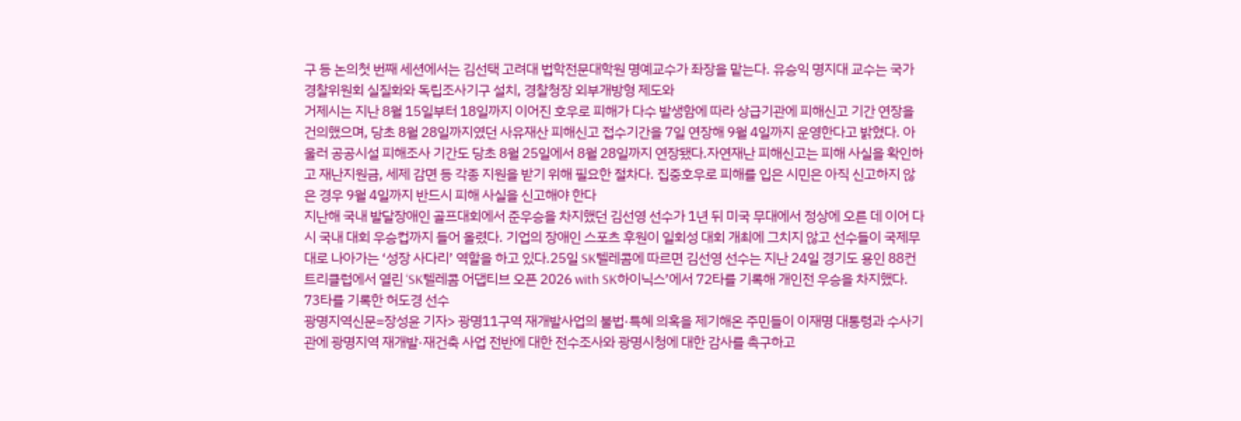구 등 논의첫 번째 세션에서는 김선택 고려대 법학전문대학원 명예교수가 좌장을 맡는다. 유승익 명지대 교수는 국가경찰위원회 실질화와 독립조사기구 설치, 경찰청장 외부개방형 제도와
거제시는 지난 8월 15일부터 18일까지 이어진 호우로 피해가 다수 발생함에 따라 상급기관에 피해신고 기간 연장을 건의했으며, 당초 8월 28일까지였던 사유재산 피해신고 접수기간을 7일 연장해 9월 4일까지 운영한다고 밝혔다. 아울러 공공시설 피해조사 기간도 당초 8월 25일에서 8월 28일까지 연장됐다.자연재난 피해신고는 피해 사실을 확인하고 재난지원금, 세제 감면 등 각종 지원을 받기 위해 필요한 절차다. 집중호우로 피해를 입은 시민은 아직 신고하지 않은 경우 9월 4일까지 반드시 피해 사실을 신고해야 한다
지난해 국내 발달장애인 골프대회에서 준우승을 차지했던 김선영 선수가 1년 뒤 미국 무대에서 정상에 오른 데 이어 다시 국내 대회 우승컵까지 들어 올렸다. 기업의 장애인 스포츠 후원이 일회성 대회 개최에 그치지 않고 선수들이 국제무대로 나아가는 ‘성장 사다리’ 역할을 하고 있다.25일 SK텔레콤에 따르면 김선영 선수는 지난 24일 경기도 용인 88컨트리클럽에서 열린 ‘SK텔레콤 어댑티브 오픈 2026 with SK하이닉스’에서 72타를 기록해 개인전 우승을 차지했다. 73타를 기록한 허도경 선수
광명지역신문=장성윤 기자> 광명11구역 재개발사업의 불법·특혜 의혹을 제기해온 주민들이 이재명 대통령과 수사기관에 광명지역 재개발·재건축 사업 전반에 대한 전수조사와 광명시청에 대한 감사를 촉구하고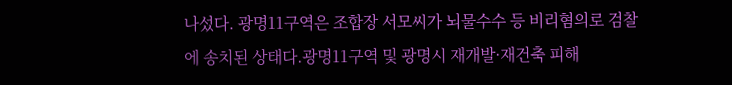나섰다. 광명11구역은 조합장 서모씨가 뇌물수수 등 비리혐의로 검찰에 송치된 상태다.광명11구역 및 광명시 재개발·재건축 피해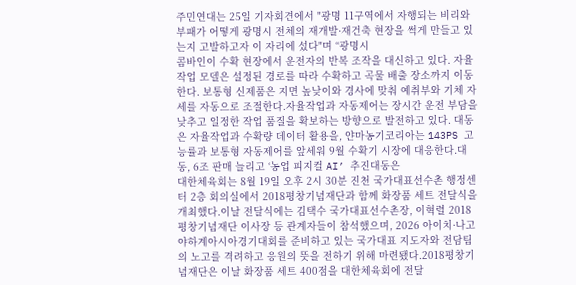주민연대는 25일 기자회견에서 "광명 11구역에서 자행되는 비리와 부패가 어떻게 광명시 전체의 재개발·재건축 현장을 썩게 만들고 있는지 고발하고자 이 자리에 섰다"며 “광명시
콤바인이 수확 현장에서 운전자의 반복 조작을 대신하고 있다. 자율작업 모델은 설정된 경로를 따라 수확하고 곡물 배출 장소까지 이동한다. 보통형 신제품은 지면 높낮이와 경사에 맞춰 예취부와 기체 자세를 자동으로 조절한다.자율작업과 자동제어는 장시간 운전 부담을 낮추고 일정한 작업 품질을 확보하는 방향으로 발전하고 있다. 대동은 자율작업과 수확량 데이터 활용을, 얀마농기코리아는 143PS 고능률과 보통형 자동제어를 앞세워 9월 수확기 시장에 대응한다.대동, 6조 판매 늘리고 ‘농업 피지컬 AI’ 추진대동은
대한체육회는 8월 19일 오후 2시 30분 진천 국가대표선수촌 행정센터 2층 회의실에서 2018평창기념재단과 함께 화장품 세트 전달식을 개최했다.이날 전달식에는 김택수 국가대표선수촌장, 이혁렬 2018평창기념재단 이사장 등 관계자들이 참석했으며, 2026 아이치·나고야하계아시아경기대회를 준비하고 있는 국가대표 지도자와 전담팀의 노고를 격려하고 응원의 뜻을 전하기 위해 마련됐다.2018평창기념재단은 이날 화장품 세트 400점을 대한체육회에 전달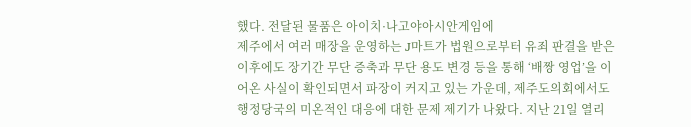했다. 전달된 물품은 아이치·나고야아시안게임에
제주에서 여러 매장을 운영하는 J마트가 법원으로부터 유죄 판결을 받은 이후에도 장기간 무단 증축과 무단 용도 변경 등을 통해 ‘배짱 영업’을 이어온 사실이 확인되면서 파장이 커지고 있는 가운데, 제주도의회에서도 행정당국의 미온적인 대응에 대한 문제 제기가 나왔다. 지난 21일 열리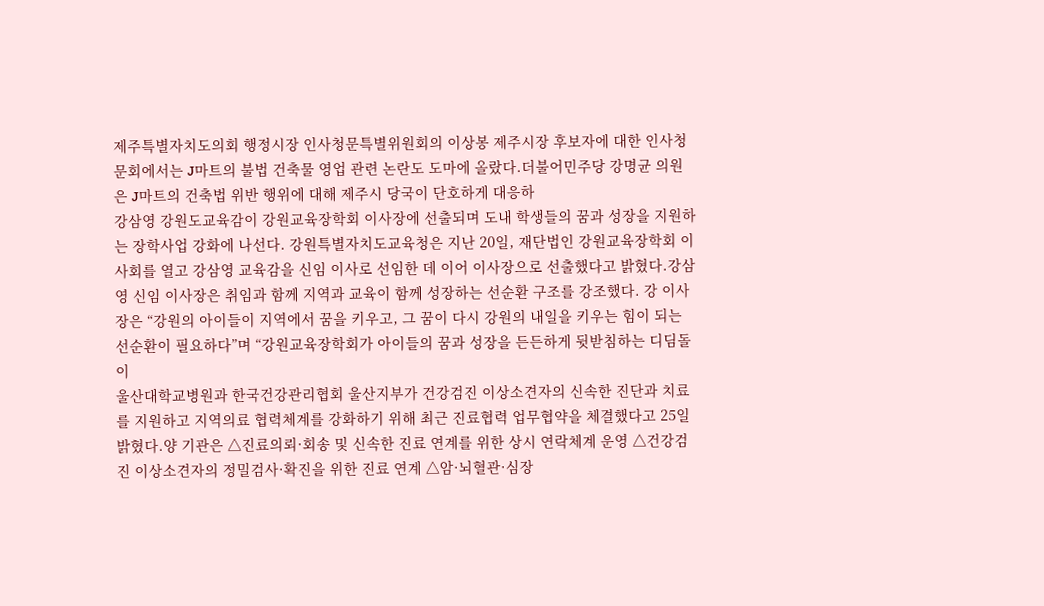제주특별자치도의회 행정시장 인사청문특별위원회의 이상봉 제주시장 후보자에 대한 인사청문회에서는 J마트의 불법 건축물 영업 관련 논란도 도마에 올랐다.더불어민주당 강명균 의원은 J마트의 건축법 위반 행위에 대해 제주시 당국이 단호하게 대응하
강삼영 강원도교육감이 강원교육장학회 이사장에 선출되며 도내 학생들의 꿈과 성장을 지원하는 장학사업 강화에 나선다. 강원특별자치도교육청은 지난 20일, 재단법인 강원교육장학회 이사회를 열고 강삼영 교육감을 신임 이사로 선임한 데 이어 이사장으로 선출했다고 밝혔다.강삼영 신임 이사장은 취임과 함께 지역과 교육이 함께 성장하는 선순환 구조를 강조했다. 강 이사장은 “강원의 아이들이 지역에서 꿈을 키우고, 그 꿈이 다시 강원의 내일을 키우는 힘이 되는 선순환이 필요하다”며 “강원교육장학회가 아이들의 꿈과 성장을 든든하게 뒷받침하는 디딤돌이
울산대학교병원과 한국건강관리협회 울산지부가 건강검진 이상소견자의 신속한 진단과 치료를 지원하고 지역의료 협력체계를 강화하기 위해 최근 진료협력 업무협약을 체결했다고 25일 밝혔다.양 기관은 △진료의뢰·회송 및 신속한 진료 연계를 위한 상시 연락체계 운영 △건강검진 이상소견자의 정밀검사·확진을 위한 진료 연계 △암·뇌혈관·심장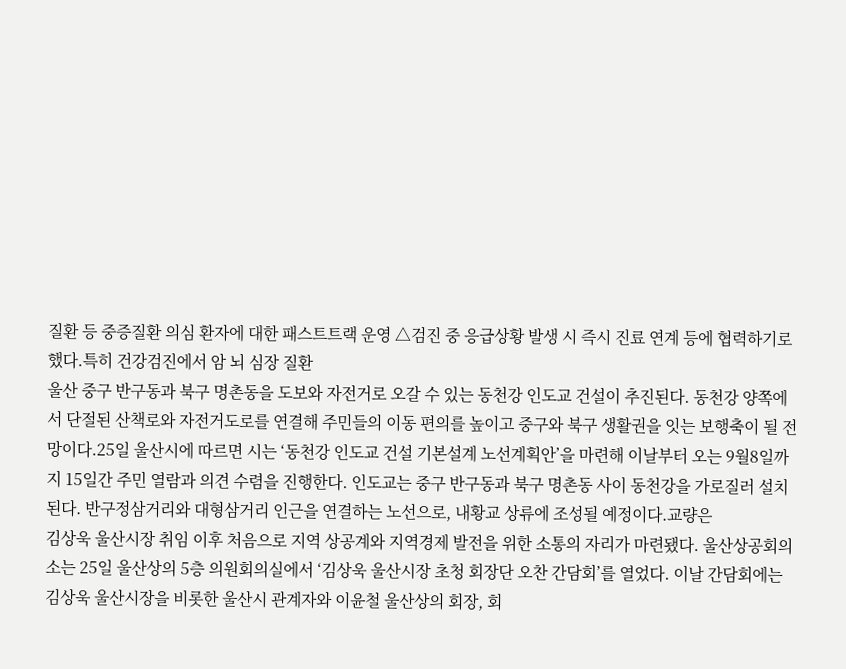질환 등 중증질환 의심 환자에 대한 패스트트랙 운영 △검진 중 응급상황 발생 시 즉시 진료 연계 등에 협력하기로 했다.특히 건강검진에서 암 뇌 심장 질환
울산 중구 반구동과 북구 명촌동을 도보와 자전거로 오갈 수 있는 동천강 인도교 건설이 추진된다. 동천강 양쪽에서 단절된 산책로와 자전거도로를 연결해 주민들의 이동 편의를 높이고 중구와 북구 생활권을 잇는 보행축이 될 전망이다.25일 울산시에 따르면 시는 ‘동천강 인도교 건설 기본설계 노선계획안’을 마련해 이날부터 오는 9월8일까지 15일간 주민 열람과 의견 수렴을 진행한다. 인도교는 중구 반구동과 북구 명촌동 사이 동천강을 가로질러 설치된다. 반구정삼거리와 대형삼거리 인근을 연결하는 노선으로, 내황교 상류에 조성될 예정이다.교량은
김상욱 울산시장 취임 이후 처음으로 지역 상공계와 지역경제 발전을 위한 소통의 자리가 마련됐다. 울산상공회의소는 25일 울산상의 5층 의원회의실에서 ‘김상욱 울산시장 초청 회장단 오찬 간담회’를 열었다. 이날 간담회에는 김상욱 울산시장을 비롯한 울산시 관계자와 이윤철 울산상의 회장, 회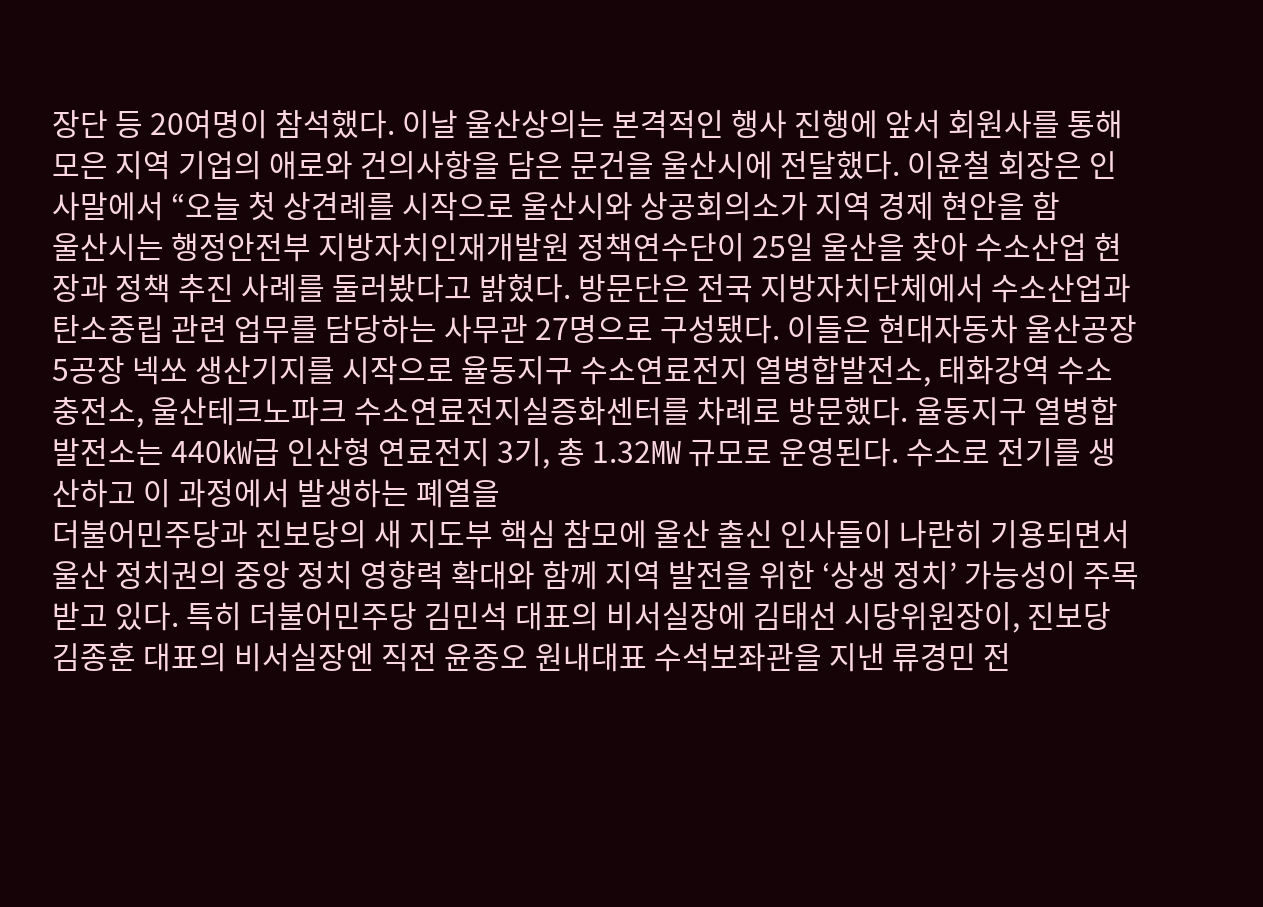장단 등 20여명이 참석했다. 이날 울산상의는 본격적인 행사 진행에 앞서 회원사를 통해 모은 지역 기업의 애로와 건의사항을 담은 문건을 울산시에 전달했다. 이윤철 회장은 인사말에서 “오늘 첫 상견례를 시작으로 울산시와 상공회의소가 지역 경제 현안을 함
울산시는 행정안전부 지방자치인재개발원 정책연수단이 25일 울산을 찾아 수소산업 현장과 정책 추진 사례를 둘러봤다고 밝혔다. 방문단은 전국 지방자치단체에서 수소산업과 탄소중립 관련 업무를 담당하는 사무관 27명으로 구성됐다. 이들은 현대자동차 울산공장 5공장 넥쏘 생산기지를 시작으로 율동지구 수소연료전지 열병합발전소, 태화강역 수소충전소, 울산테크노파크 수소연료전지실증화센터를 차례로 방문했다. 율동지구 열병합발전소는 440㎾급 인산형 연료전지 3기, 총 1.32㎿ 규모로 운영된다. 수소로 전기를 생산하고 이 과정에서 발생하는 폐열을
더불어민주당과 진보당의 새 지도부 핵심 참모에 울산 출신 인사들이 나란히 기용되면서 울산 정치권의 중앙 정치 영향력 확대와 함께 지역 발전을 위한 ‘상생 정치’ 가능성이 주목받고 있다. 특히 더불어민주당 김민석 대표의 비서실장에 김태선 시당위원장이, 진보당 김종훈 대표의 비서실장엔 직전 윤종오 원내대표 수석보좌관을 지낸 류경민 전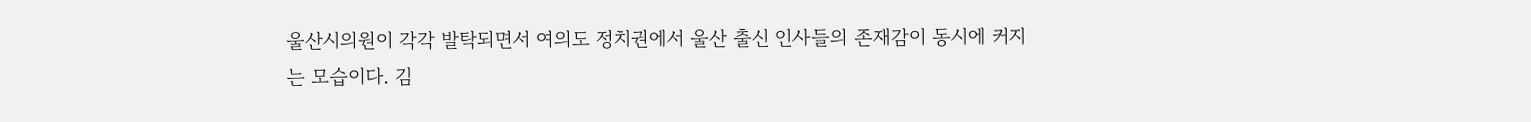울산시의원이 각각 발탁되면서 여의도 정치권에서 울산 출신 인사들의 존재감이 동시에 커지는 모습이다. 김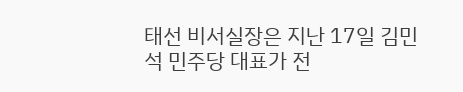태선 비서실장은 지난 17일 김민석 민주당 대표가 전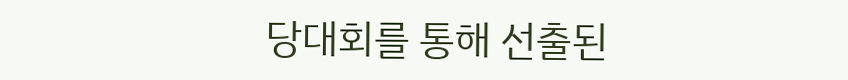당대회를 통해 선출된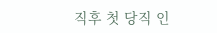직후 첫 당직 인